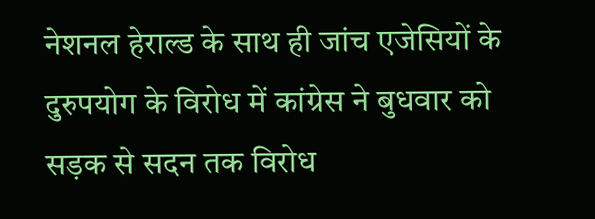नेशनल हेराल्ड के साथ ही जांच एजेसियों के दुरुपयोग के विरोध में कांग्रेस ने बुधवार को सड़क से सदन तक विरोध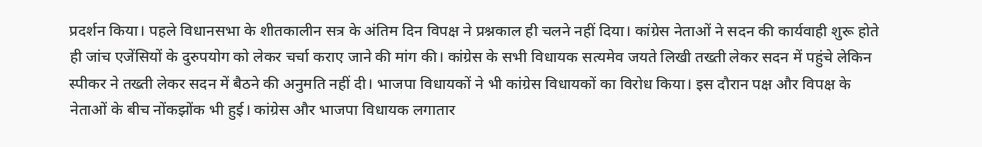प्रदर्शन किया। पहले विधानसभा के शीतकालीन सत्र के अंतिम दिन विपक्ष ने प्रश्नकाल ही चलने नहीं दिया। कांग्रेस नेताओं ने सदन की कार्यवाही शुरू होते ही जांच एजेंसियों के दुरुपयोग को लेकर चर्चा कराए जाने की मांग की। कांग्रेस के सभी विधायक सत्यमेव जयते लिखी तख्ती लेकर सदन में पहुंचे लेकिन स्पीकर ने तख्ती लेकर सदन में बैठने की अनुमति नहीं दी। भाजपा विधायकों ने भी कांग्रेस विधायकों का विरोध किया। इस दौरान पक्ष और विपक्ष के नेताओं के बीच नोंकझोंक भी हुई। कांग्रेस और भाजपा विधायक लगातार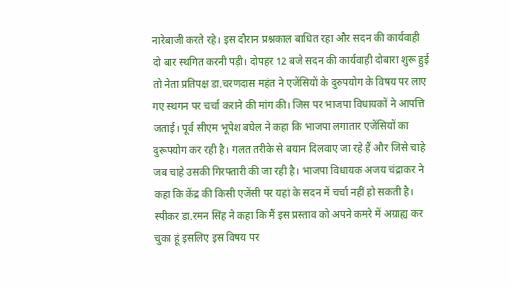नारेबाजी करते रहे। इस दौरान प्रश्नकाल बाधित रहा और सदन की कार्यवाही दो बार स्थगित करनी पड़ी। दोपहर 12 बजे सदन की कार्यवाही दोबारा शुरू हुई तो नेता प्रतिपक्ष डा.चरणदास महंत ने एजेंसियों के दुरुपयोग के विषय पर लाए गए स्थगन पर चर्चा कराने की मांग की। जिस पर भाजपा विधायकों ने आपत्ति जताई। पूर्व सीएम भूपेश बघेल ने कहा कि भाजपा लगातार एजेंसियों का दुरूपयोग कर रही है। गलत तरीके से बयान दिलवाए जा रहे हैं और जिसे चाहे जब चाहे उसकी गिरफ्तारी की जा रही है। भाजपा विधायक अजय चंद्राकर ने कहा कि केंद्र की किसी एजेंसी पर यहां के सदन में चर्चा नहीं हो सकती है। स्पीकर डा.रमन सिंह ने कहा कि मैं इस प्रस्ताव को अपने कमरे में अग्राह्य कर चुका हूं इसलिए इस विषय पर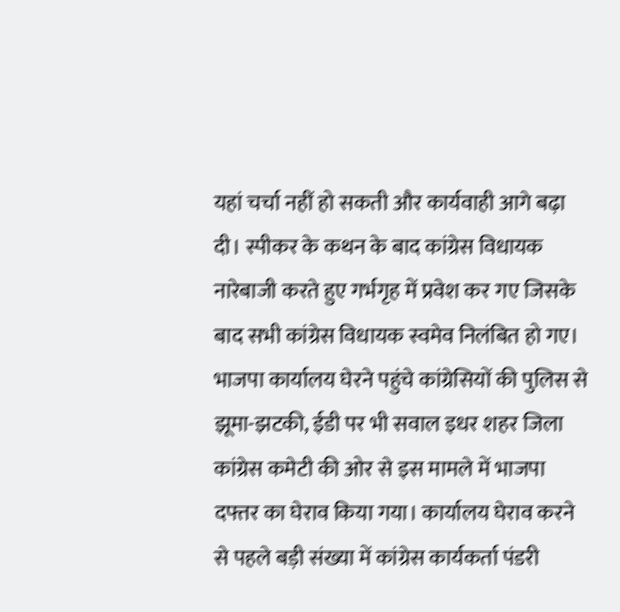यहां चर्चा नहीं हो सकती और कार्यवाही आगे बढ़ा दी। स्पीकर के कथन के बाद कांग्रेस विधायक नारेबाजी करते हुए गर्भगृह में प्रवेश कर गए जिसके बाद सभी कांग्रेस विधायक स्वमेव निलंबित हो गए। भाजपा कार्यालय घेरने पहुंचे कांग्रेसियों की पुलिस से झूमा-झटकी, ईडी पर भी सवाल इधर शहर जिला कांग्रेस कमेटी की ओर से इस मामले में भाजपा दफ्तर का घेराव किया गया। कार्यालय घेराव करने से पहले बड़ी संख्या में कांग्रेस कार्यकर्ता पंडरी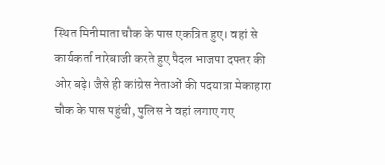स्थित मिनीमाता चौक के पास एकत्रित हुए। वहां से कार्यकर्ता नारेबाजी करते हुए पैदल भाजपा दफ्तर की ओर बढ़े। जैसे ही कांग्रेस नेताओं की पदयात्रा मेकाहारा चौक के पास पहुंची, पुलिस ने वहां लगाए गए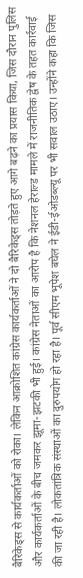बैरिकेड्स से कार्यकर्ताओं को रोका। लेकिन आक्रोशित कांग्रेस कार्यकर्ताओं ने दो बैरिकेड्स तोड़ते हुए आगे बढ़ने का प्रयास किया, जिस दौरान पुलिस और कार्यकर्ताओं के बीच जमकर झूमा-झटकी भी हुई। कांग्रेस नेताओं का आरोप है कि नेशनल हेराल्ड मामले में राजनीतिक द्वेष के तहत कार्रवाई की जा रही है। लोकतांत्रिक संस्थाओं का दुरुपयोग हो रहा है। पूर्व सीएम भूपेश बघेल ने ईडी-ईओडब्ल्यू पर भी सवाल उठाए। उन्होंने कहा कि जिस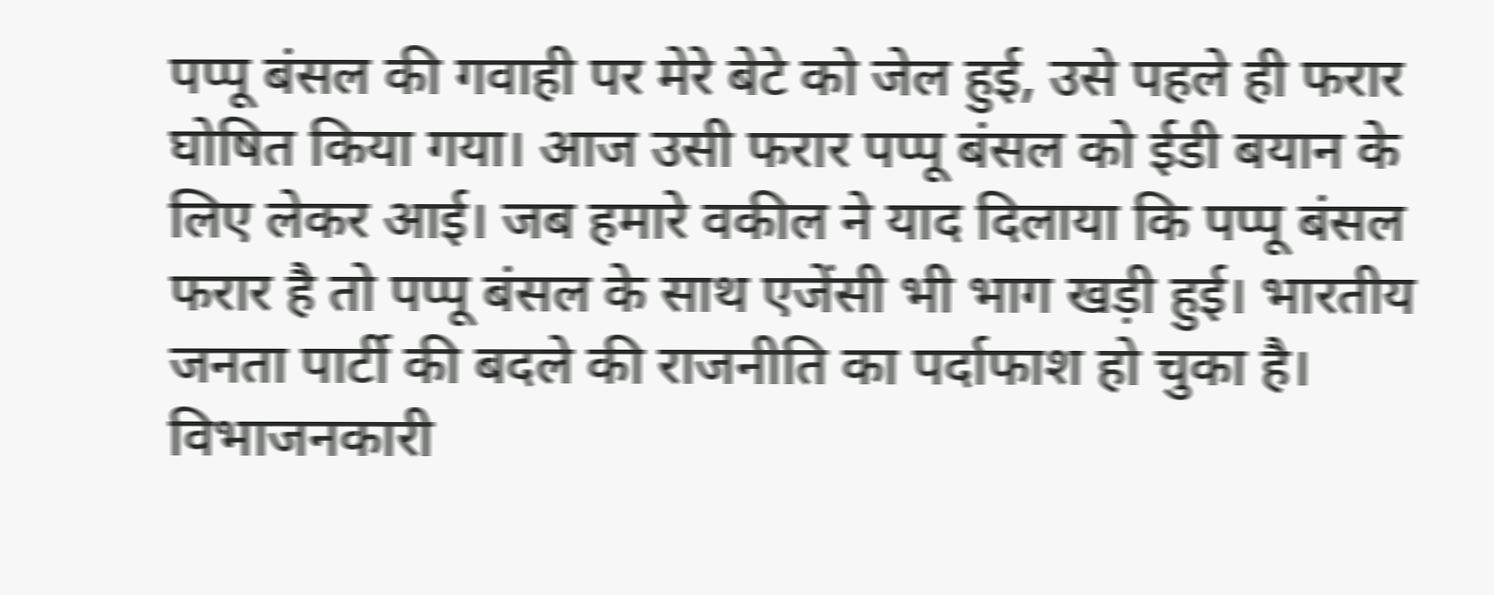पप्पू बंसल की गवाही पर मेरे बेटे को जेल हुई, उसे पहले ही फरार घोषित किया गया। आज उसी फरार पप्पू बंसल को ईडी बयान के लिए लेकर आई। जब हमारे वकील ने याद दिलाया कि पप्पू बंसल फरार है तो पप्पू बंसल के साथ एजेंसी भी भाग खड़ी हुई। भारतीय जनता पार्टी की बदले की राजनीति का पर्दाफाश हो चुका है। विभाजनकारी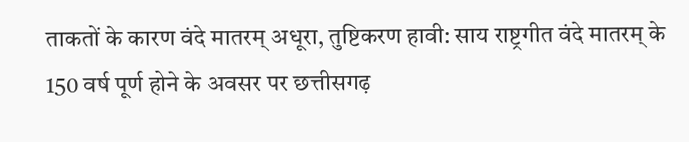ताकतों के कारण वंदे मातरम् अधूरा, तुष्टिकरण हावी: साय राष्ट्रगीत वंदे मातरम् के 150 वर्ष पूर्ण होने के अवसर पर छत्तीसगढ़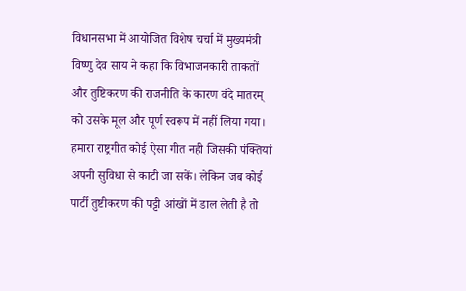विधानसभा में आयोजित विशेष चर्चा में मुख्यमंत्री विष्णु देव साय ने कहा कि विभाजनकारी ताकतों और तुष्टिकरण की राजनीति के कारण वंदे मातरम् को उसके मूल और पूर्ण स्वरूप में नहीं लिया गया। हमारा राष्ट्रगीत कोई ऐसा गीत नही जिसकी पंक्तियां अपनी सुविधा से काटी जा सकें। लेकिन जब कोई पार्टी तुष्टीकरण की पट्टी आंखों में डाल लेती है तो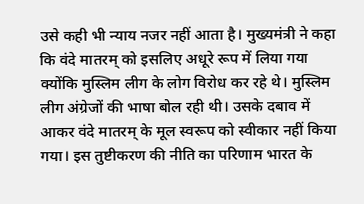उसे कही भी न्याय नजर नहीं आता है। मुख्यमंत्री ने कहा कि वंदे मातरम् को इसलिए अधूरे रूप में लिया गया क्योंकि मुस्लिम लीग के लोग विरोध कर रहे थे। मुस्लिम लीग अंग्रेजों की भाषा बोल रही थी। उसके दबाव में आकर वंदे मातरम् के मूल स्वरूप को स्वीकार नहीं किया गया। इस तुष्टीकरण की नीति का परिणाम भारत के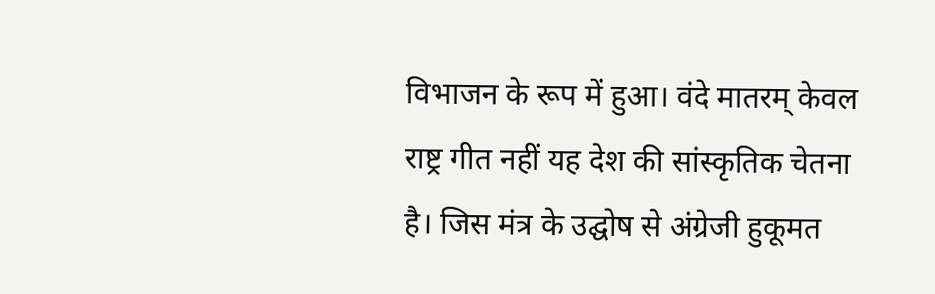विभाजन के रूप में हुआ। वंदे मातरम् केवल राष्ट्र गीत नहीं यह देश की सांस्कृतिक चेतना है। जिस मंत्र के उद्घोष से अंग्रेजी हुकूमत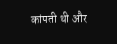कांपती थी और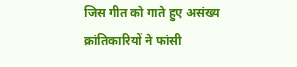जिस गीत को गाते हुए असंख्य क्रांतिकारियों ने फांसी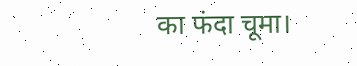का फंदा चूमा।